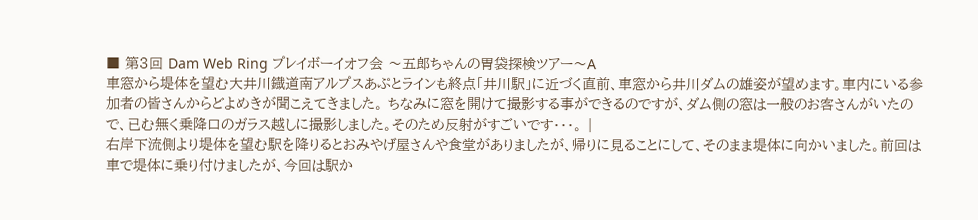■ 第3回 Dam Web Ring プレイボーイオフ会 〜五郎ちゃんの胃袋探検ツアー〜A
車窓から堤体を望む大井川鐡道南アルプスあぷとラインも終点「井川駅」に近づく直前、車窓から井川ダムの雄姿が望めます。車内にいる参加者の皆さんからどよめきが聞こえてきました。 ちなみに窓を開けて撮影する事ができるのですが、ダム側の窓は一般のお客さんがいたので、已む無く乗降口のガラス越しに撮影しました。そのため反射がすごいです・・・。 |
右岸下流側より堤体を望む駅を降りるとおみやげ屋さんや食堂がありましたが、帰りに見ることにして、そのまま堤体に向かいました。前回は車で堤体に乗り付けましたが、今回は駅か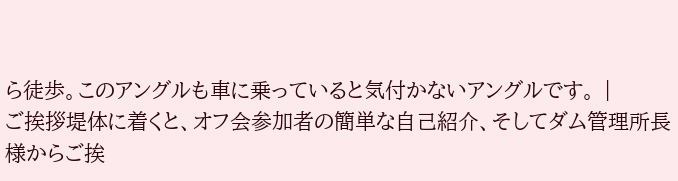ら徒歩。このアングルも車に乗っていると気付かないアングルです。 |
ご挨拶堤体に着くと、オフ会参加者の簡単な自己紹介、そしてダム管理所長様からご挨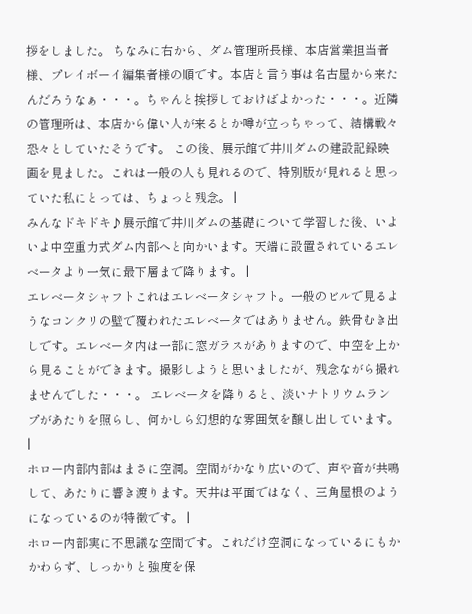拶をしました。 ちなみに右から、ダム管理所長様、本店営業担当者様、プレイボーイ編集者様の順です。本店と言う事は名古屋から来たんだろうなぁ・・・。ちゃんと挨拶しておけばよかった・・・。近隣の管理所は、本店から偉い人が来るとか噂が立っちゃって、結構戦々恐々としていたそうです。 この後、展示館で井川ダムの建設記録映画を見ました。これは一般の人も見れるので、特別版が見れると思っていた私にとっては、ちょっと残念。 |
みんなドキドキ♪展示館で井川ダムの基礎について学習した後、いよいよ中空重力式ダム内部へと向かいます。天端に設置されているエレベータより一気に最下層まで降ります。 |
エレベータシャフトこれはエレベータシャフト。一般のビルで見るようなコンクリの壁で覆われたエレベータではありません。鉄骨むき出しです。エレベータ内は一部に窓ガラスがありますので、中空を上から見ることができます。撮影しようと思いましたが、残念ながら撮れませんでした・・・。 エレベータを降りると、淡いナトリウムランプがあたりを照らし、何かしら幻想的な雰囲気を醸し出しています。 |
ホロー内部内部はまさに空洞。空間がかなり広いので、声や音が共鳴して、あたりに響き渡ります。天井は平面ではなく、三角屋根のようになっているのが特徴です。 |
ホロー内部実に不思議な空間です。これだけ空洞になっているにもかかわらず、しっかりと強度を保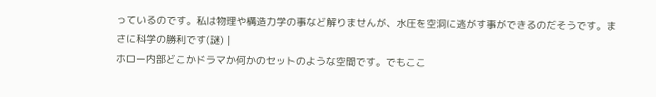っているのです。私は物理や構造力学の事など解りませんが、水圧を空洞に逃がす事ができるのだそうです。まさに科学の勝利です(謎) |
ホロー内部どこかドラマか何かのセットのような空間です。でもここ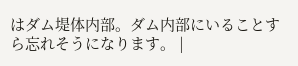はダム堤体内部。ダム内部にいることすら忘れそうになります。 |